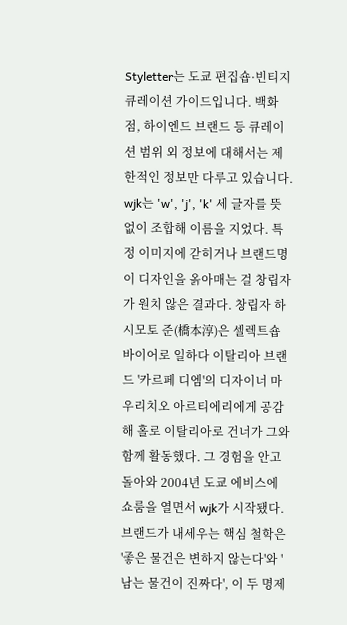Styletter는 도쿄 편집숍·빈티지 큐레이션 가이드입니다. 백화점, 하이엔드 브랜드 등 큐레이션 범위 외 정보에 대해서는 제한적인 정보만 다루고 있습니다.
wjk는 'w', 'j', 'k' 세 글자를 뜻 없이 조합해 이름을 지었다. 특정 이미지에 갇히거나 브랜드명이 디자인을 옭아매는 걸 창립자가 원치 않은 결과다. 창립자 하시모토 준(橋本淳)은 셀렉트숍 바이어로 일하다 이탈리아 브랜드 '카르페 디엠'의 디자이너 마우리치오 아르티에리에게 공감해 홀로 이탈리아로 건너가 그와 함께 활동했다. 그 경험을 안고 돌아와 2004년 도쿄 에비스에 쇼룸을 열면서 wjk가 시작됐다. 브랜드가 내세우는 핵심 철학은 '좋은 물건은 변하지 않는다'와 '남는 물건이 진짜다', 이 두 명제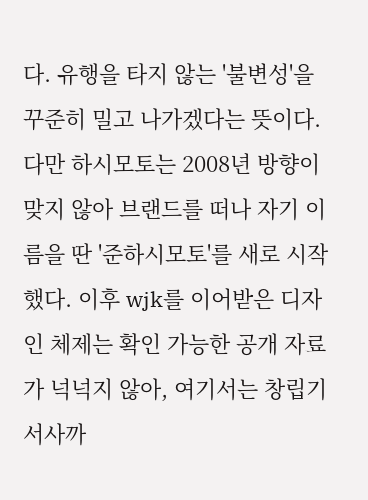다. 유행을 타지 않는 '불변성'을 꾸준히 밀고 나가겠다는 뜻이다. 다만 하시모토는 2008년 방향이 맞지 않아 브랜드를 떠나 자기 이름을 딴 '준하시모토'를 새로 시작했다. 이후 wjk를 이어받은 디자인 체제는 확인 가능한 공개 자료가 넉넉지 않아, 여기서는 창립기 서사까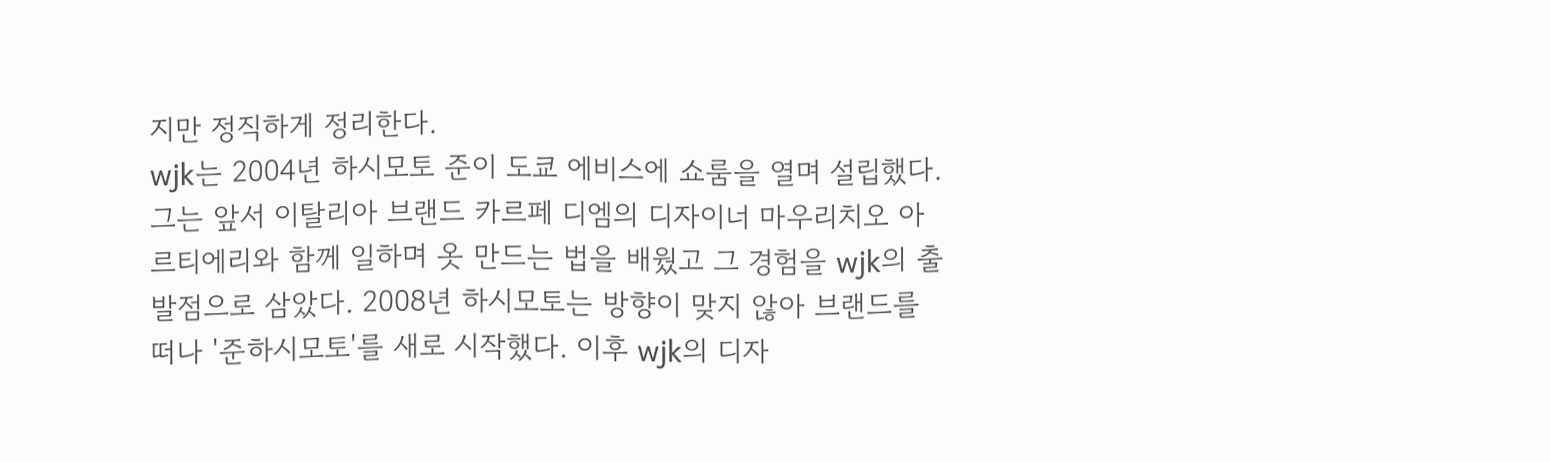지만 정직하게 정리한다.
wjk는 2004년 하시모토 준이 도쿄 에비스에 쇼룸을 열며 설립했다. 그는 앞서 이탈리아 브랜드 카르페 디엠의 디자이너 마우리치오 아르티에리와 함께 일하며 옷 만드는 법을 배웠고 그 경험을 wjk의 출발점으로 삼았다. 2008년 하시모토는 방향이 맞지 않아 브랜드를 떠나 '준하시모토'를 새로 시작했다. 이후 wjk의 디자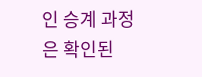인 승계 과정은 확인된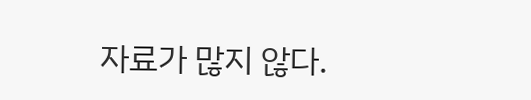자료가 많지 않다.